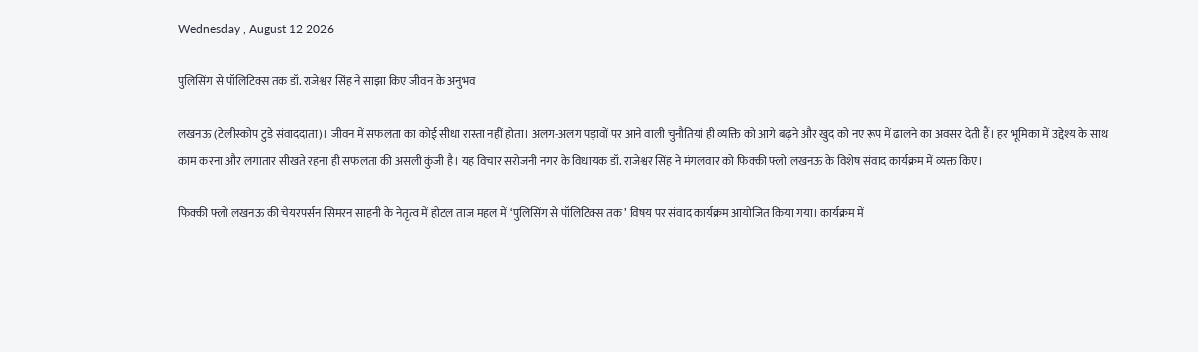Wednesday , August 12 2026

पुलिसिंग से पॉलिटिक्स तक डॉ. राजेश्वर सिंह ने साझा किए जीवन के अनुभव

लखनऊ (टेलीस्कोप टुडे संवाददाता)। जीवन में सफलता का कोई सीधा रास्ता नहीं होता। अलग-अलग पड़ावों पर आने वाली चुनौतियां ही व्यक्ति को आगे बढ़ने और खुद को नए रूप में ढालने का अवसर देती हैं। हर भूमिका में उद्देश्य के साथ काम करना और लगातार सीखते रहना ही सफलता की असली कुंजी है। यह विचार सरोजनी नगर के विधायक डॉ. राजेश्वर सिंह ने मंगलवार को फिक्की फ्लो लखनऊ के विशेष संवाद कार्यक्रम में व्यक्त किए।

फिक्की फ्लो लखनऊ की चेयरपर्सन सिमरन साहनी के नेतृत्व में होटल ताज महल में ‘पुलिसिंग से पॉलिटिक्स तक’ विषय पर संवाद कार्यक्रम आयोजित किया गया। कार्यक्रम में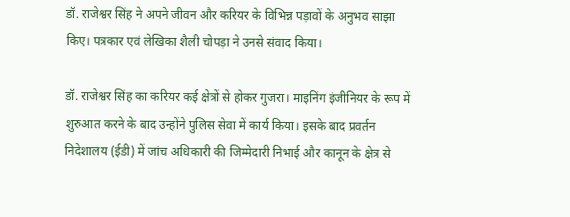डॉ. राजेश्वर सिंह ने अपने जीवन और करियर के विभिन्न पड़ावों के अनुभव साझा किए। पत्रकार एवं लेखिका शैली चोपड़ा ने उनसे संवाद किया।

डॉ. राजेश्वर सिंह का करियर कई क्षेत्रों से होकर गुजरा। माइनिंग इंजीनियर के रूप में शुरुआत करने के बाद उन्होंने पुलिस सेवा में कार्य किया। इसके बाद प्रवर्तन निदेशालय (ईडी) में जांच अधिकारी की जिम्मेदारी निभाई और कानून के क्षेत्र से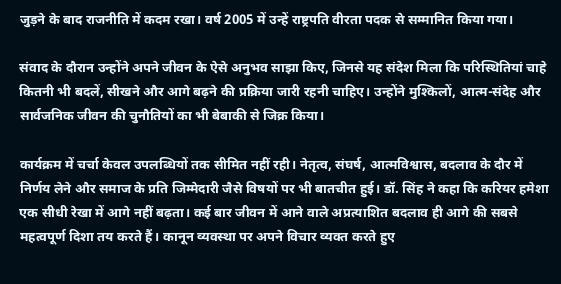जुड़ने के बाद राजनीति में कदम रखा। वर्ष 2005 में उन्हें राष्ट्रपति वीरता पदक से सम्मानित किया गया।

संवाद के दौरान उन्होंने अपने जीवन के ऐसे अनुभव साझा किए, जिनसे यह संदेश मिला कि परिस्थितियां चाहे कितनी भी बदलें, सीखने और आगे बढ़ने की प्रक्रिया जारी रहनी चाहिए। उन्होंने मुश्किलों, आत्म-संदेह और सार्वजनिक जीवन की चुनौतियों का भी बेबाकी से जिक्र किया।

कार्यक्रम में चर्चा केवल उपलब्धियों तक सीमित नहीं रही। नेतृत्व, संघर्ष, आत्मविश्वास, बदलाव के दौर में निर्णय लेने और समाज के प्रति जिम्मेदारी जैसे विषयों पर भी बातचीत हुई। डॉ. सिंह ने कहा कि करियर हमेशा एक सीधी रेखा में आगे नहीं बढ़ता। कई बार जीवन में आने वाले अप्रत्याशित बदलाव ही आगे की सबसे महत्वपूर्ण दिशा तय करते हैं। कानून व्यवस्था पर अपने विचार व्यक्त करते हुए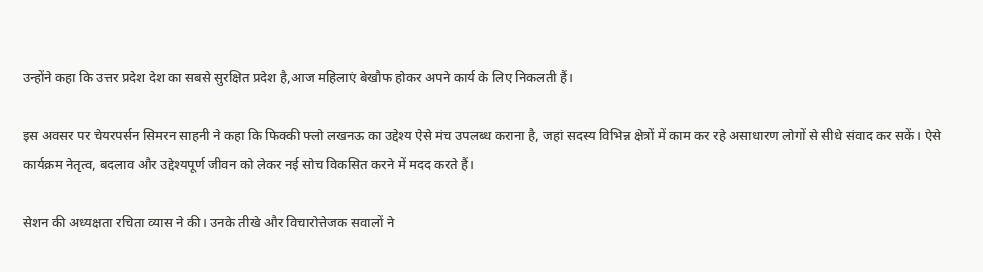उन्होंने कहा कि उत्तर प्रदेश देश का सबसे सुरक्षित प्रदेश है,आज महिलाएं बेखौफ होकर अपने कार्य के लिए निकलती हैं।

इस अवसर पर चेयरपर्सन सिमरन साहनी ने कहा कि फिक्की फ्लो लखनऊ का उद्देश्य ऐसे मंच उपलब्ध कराना है, जहां सदस्य विभिन्न क्षेत्रों में काम कर रहे असाधारण लोगों से सीधे संवाद कर सकें। ऐसे कार्यक्रम नेतृत्व, बदलाव और उद्देश्यपूर्ण जीवन को लेकर नई सोच विकसित करने में मदद करते हैं।

सेशन की अध्यक्षता रचिता व्यास ने की। उनके तीखे और विचारोत्तेजक सवालों ने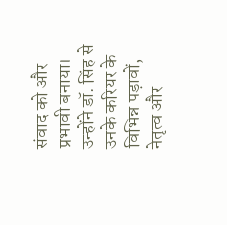संवाद को और प्रभावी बनाया। उन्होंने डॉ. सिंह से उनके करियर के विभिन्न पड़ावों, नेतृत्व और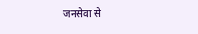जनसेवा से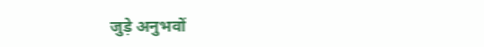जुड़े अनुभवों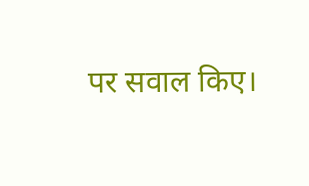पर सवाल किए।